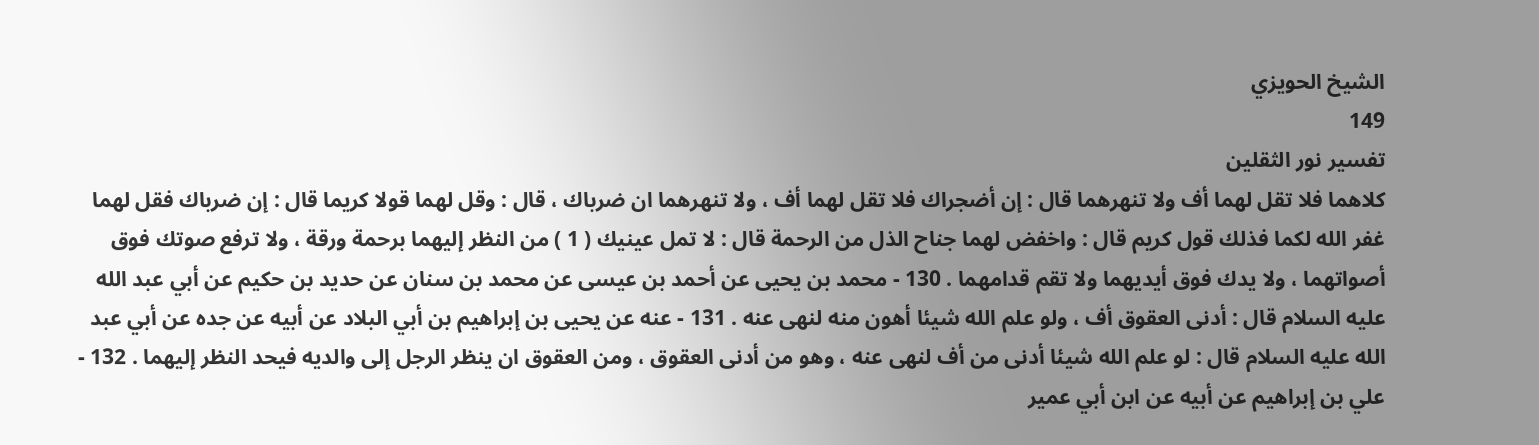الشيخ الحويزي
149
تفسير نور الثقلين
كلاهما فلا تقل لهما أف ولا تنهرهما قال : إن أضجراك فلا تقل لهما أف ، ولا تنهرهما ان ضرباك ، قال : وقل لهما قولا كريما قال : إن ضرباك فقل لهما غفر الله لكما فذلك قول كريم قال : واخفض لهما جناح الذل من الرحمة قال : لا تمل عينيك ( 1 ) من النظر إليهما برحمة ورقة ، ولا ترفع صوتك فوق أصواتهما ، ولا يدك فوق أيديهما ولا تقم قدامهما . 130 - محمد بن يحيى عن أحمد بن عيسى عن محمد بن سنان عن حديد بن حكيم عن أبي عبد الله عليه السلام قال : أدنى العقوق أف ، ولو علم الله شيئا أهون منه لنهى عنه . 131 - عنه عن يحيى بن إبراهيم بن أبي البلاد عن أبيه عن جده عن أبي عبد الله عليه السلام قال : لو علم الله شيئا أدنى من أف لنهى عنه ، وهو من أدنى العقوق ، ومن العقوق ان ينظر الرجل إلى والديه فيحد النظر إليهما . 132 - علي بن إبراهيم عن أبيه عن ابن أبي عمير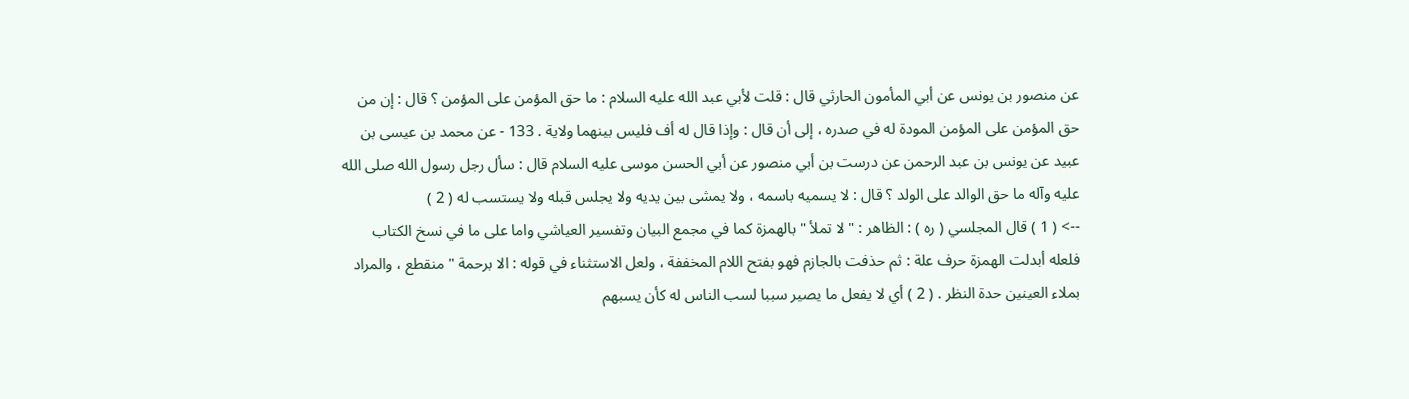عن منصور بن يونس عن أبي المأمون الحارثي قال : قلت لأبي عبد الله عليه السلام : ما حق المؤمن على المؤمن ؟ قال : إن من حق المؤمن على المؤمن المودة له في صدره ، إلى أن قال : وإذا قال له أف فليس بينهما ولاية . 133 - عن محمد بن عيسى بن عبيد عن يونس بن عبد الرحمن عن درست بن أبي منصور عن أبي الحسن موسى عليه السلام قال : سأل رجل رسول الله صلى الله عليه وآله ما حق الوالد على الولد ؟ قال : لا يسميه باسمه ، ولا يمشى بين يديه ولا يجلس قبله ولا يستسب له ( 2 )
--> ( 1 ) قال المجلسي ( ره ) : الظاهر : " لا تملأ " بالهمزة كما في مجمع البيان وتفسير العياشي واما على ما في نسخ الكتاب فلعله أبدلت الهمزة حرف علة : ثم حذفت بالجازم فهو بفتح اللام المخففة ، ولعل الاستثناء في قوله : الا برحمة " منقطع ، والمراد بملاء العينين حدة النظر . ( 2 ) أي لا يفعل ما يصير سببا لسب الناس له كأن يسبهم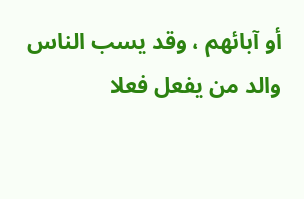أو آبائهم ، وقد يسب الناس والد من يفعل فعلا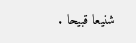شنيعا قبيحا .